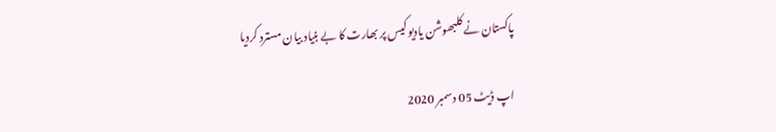پاکستان نے کلبھوشن یادیو کیس پر بھارت کا بے بنیاد بیان مسترد کردیا

اپ ڈیٹ 05 دسمبر 2020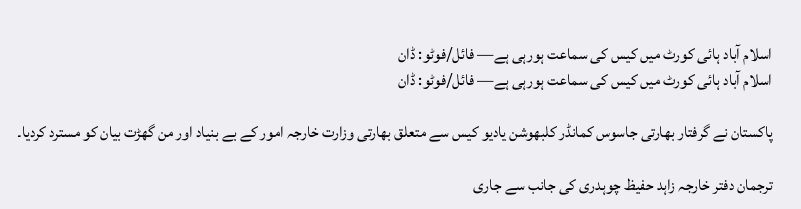اسلام آباد ہائی کورٹ میں کیس کی سماعت ہورہی ہے— فائل/فوٹو: ڈان
اسلام آباد ہائی کورٹ میں کیس کی سماعت ہورہی ہے— فائل/فوٹو: ڈان

پاکستان نے گرفتار بھارتی جاسوس کمانڈر کلبھوشن یادیو کیس سے متعلق بھارتی وزارت خارجہ امور کے بے بنیاد اور من گھڑت بیان کو مسترد کردیا۔

ترجمان دفتر خارجہ زاہد حفیظ چوہدری کی جانب سے جاری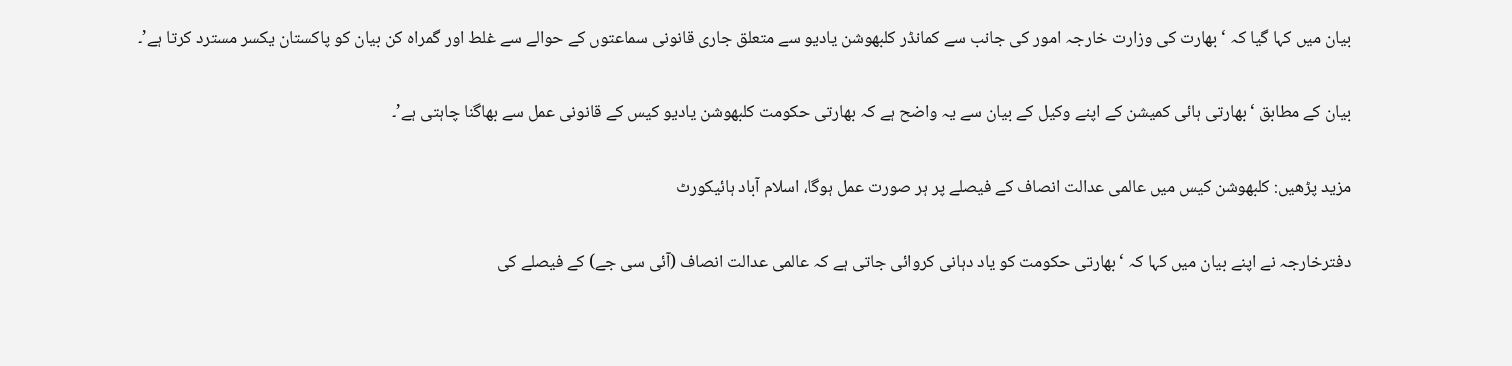بیان میں کہا گیا کہ ‘بھارت کی وزارت خارجہ امور کی جانب سے کمانڈر کلبھوشن یادیو سے متعلق جاری قانونی سماعتوں کے حوالے سے غلط اور گمراہ کن بیان کو پاکستان یکسر مسترد کرتا ہے’۔

بیان کے مطابق ‘بھارتی ہائی کمیشن کے اپنے وکیل کے بیان سے یہ واضح ہے کہ بھارتی حکومت کلبھوشن یادیو کیس کے قانونی عمل سے بھاگنا چاہتی ہے’۔

مزید پڑھیں: کلبھوشن کیس میں عالمی عدالت انصاف کے فیصلے پر ہر صورت عمل ہوگا، اسلام آباد ہائیکورٹ

دفترخارجہ نے اپنے بیان میں کہا کہ ‘بھارتی حکومت کو یاد دہانی کروائی جاتی ہے کہ عالمی عدالت انصاف (آئی سی جے) کے فیصلے کی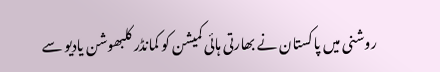روشنی میں پاکستان نے بھارتی ہائی کمیشن کو کمانڈر کلبھوشن یادیو سے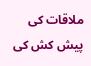ملاقات کی پیش کش کی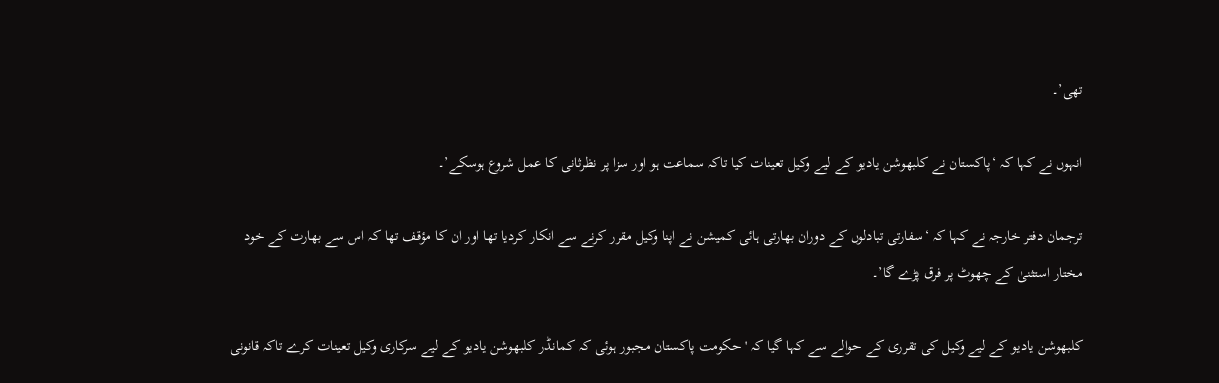تھی’۔

انہوں نے کہا کہ ‘پاکستان نے کلبھوشن یادیو کے لیے وکیل تعینات کیا تاکہ سماعت ہو اور سزا پر نظرثانی کا عمل شروع ہوسکے’۔

ترجمان دفتر خارجہ نے کہا کہ ‘سفارتی تبادلوں کے دوران بھارتی ہائی کمیشن نے اپنا وکیل مقرر کرنے سے انکار کردیا تھا اور ان کا مؤقف تھا کہ اس سے بھارت کے خود مختار استثنیٰ کے چھوٹ پر فرق پڑے گا’۔

کلبھوشن یادیو کے لیے وکیل کی تقرری کے حوالے سے کہا گیا کہ 'حکومت پاکستان مجبور ہوئی کہ کمانڈر کلبھوشن یادیو کے لیے سرکاری وکیل تعینات کرے تاکہ قانونی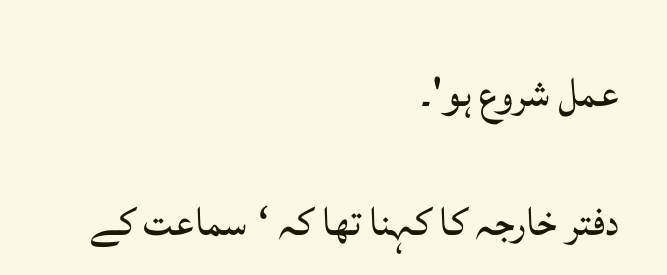عمل شروع ہو'۔

دفتر خارجہ کا کہنا تھا کہ ‘سماعت کے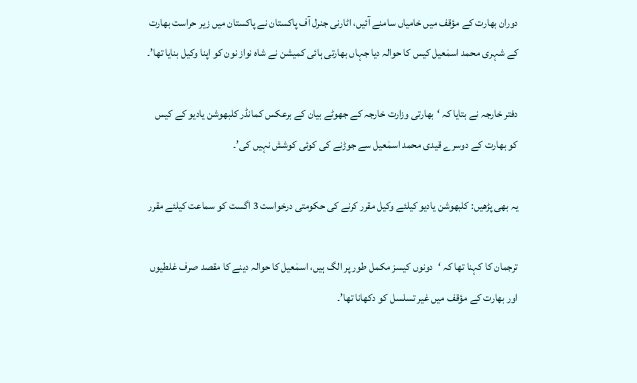دوران بھارت کے مؤقف میں خامیاں سامنے آئیں، اٹارنی جنرل آف پاکستان نے پاکستان میں زیر حراست بھارت کے شہری محمد اسمٰعیل کیس کا حوالہ دیا جہاں بھارتی ہائی کمیشن نے شاہ نواز نون کو اپنا وکیل بنایا تھا’۔

دفتر خارجہ نے بتایا کہ ‘بھارتی وزارت خارجہ کے جھوٹے بیان کے برعکس کمانڈر کلبھوشن یادیو کے کیس کو بھارت کے دوسرے قیدی محمد اسمٰعیل سے جوڑنے کی کوئی کوشش نہیں کی’۔

یہ بھی پڑھیں: کلبھوشن یادیو کیلئے وکیل مقرر کرنے کی حکومتی درخواست 3 اگست کو سماعت کیلئے مقرر

ترجمان کا کہنا تھا کہ ‘دونوں کیسز مکمل طور پر الگ ہیں، اسمٰعیل کا حوالہ دینے کا مقصد صرف غلطیوں اور بھارت کے مؤقف میں غیر تسلسل کو دکھانا تھا’۔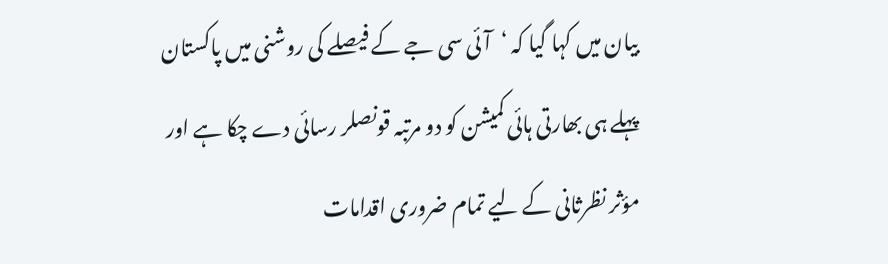بیان میں کہا گیا کہ ‘آئی سی جے کے فیصلے کی روشنی میں پاکستان پہلے ہی بھارتی ہائی کمیشن کو دو مرتبہ قونصلر رسائی دے چکا ہے اور مؤثر نظرثانی کے لیے تمام ضروری اقدامات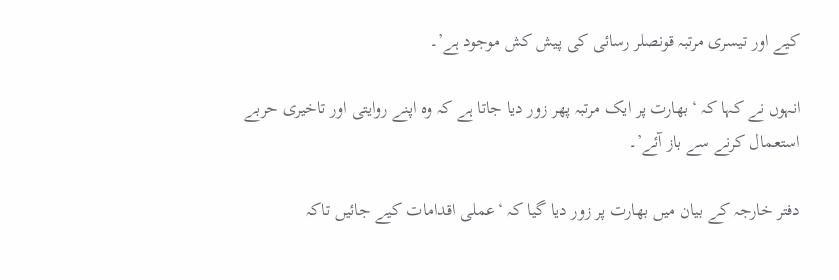کیے اور تیسری مرتبہ قونصلر رسائی کی پیش کش موجود ہے’۔

انہوں نے کہا کہ ‘بھارت پر ایک مرتبہ پھر زور دیا جاتا ہے کہ وہ اپنے روایتی اور تاخیری حربے استعمال کرنے سے باز آئے’۔

دفتر خارجہ کے بیان میں بھارت پر زور دیا گیا کہ ‘عملی اقدامات کیے جائیں تاکہ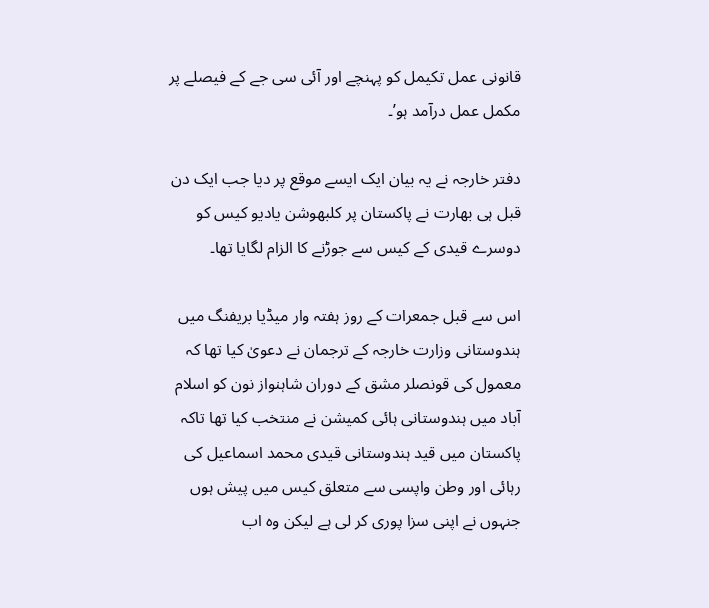قانونی عمل تکیمل کو پہنچے اور آئی سی جے کے فیصلے پر مکمل عمل درآمد ہو’۔

دفتر خارجہ نے یہ بیان ایک ایسے موقع پر دیا جب ایک دن قبل ہی بھارت نے پاکستان پر کلبھوشن یادیو کیس کو دوسرے قیدی کے کیس سے جوڑنے کا الزام لگایا تھا۔

اس سے قبل جمعرات کے روز ہفتہ وار میڈیا بریفنگ میں ہندوستانی وزارت خارجہ کے ترجمان نے دعویٰ کیا تھا کہ معمول کی قونصلر مشق کے دوران شاہنواز نون کو اسلام آباد میں ہندوستانی ہائی کمیشن نے منتخب کیا تھا تاکہ پاکستان میں قید ہندوستانی قیدی محمد اسماعیل کی رہائی اور وطن واپسی سے متعلق کیس میں پیش ہوں جنہوں نے اپنی سزا پوری کر لی ہے لیکن وہ اب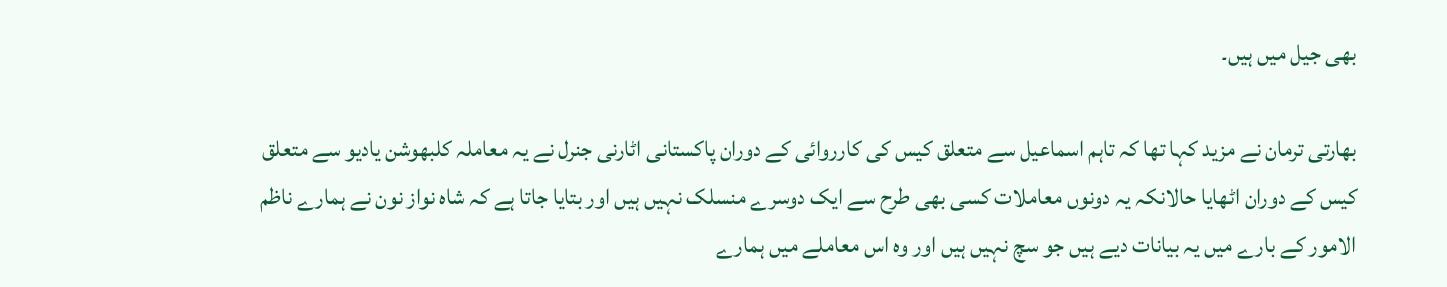بھی جیل میں ہیں۔

بھارتی ترمان نے مزید کہا تھا کہ تاہم اسماعیل سے متعلق کیس کی کارروائی کے دوران پاکستانی اٹارنی جنرل نے یہ معاملہ کلبھوشن یادیو سے متعلق کیس کے دوران اٹھایا حالانکہ یہ دونوں معاملات کسی بھی طرح سے ایک دوسرے منسلک نہیں ہیں اور بتایا جاتا ہے کہ شاہ نواز نون نے ہمارے ناظم الامور کے بارے میں یہ بیانات دیے ہیں جو سچ نہیں ہیں اور وہ اس معاملے میں ہمارے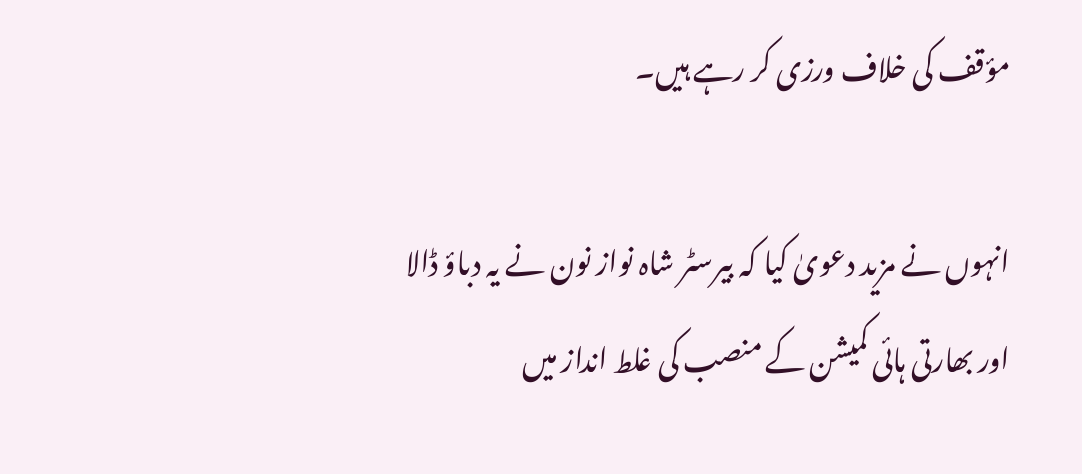مؤقف کی خلاف ورزی کر رہے ہیں۔

انہوں نے مزید دعویٰ کیا کہ بیرسٹر شاہ نواز نون نے یہ دباؤ ڈالا اور بھارتی ہائی کمیشن کے منصب کی غلط انداز میں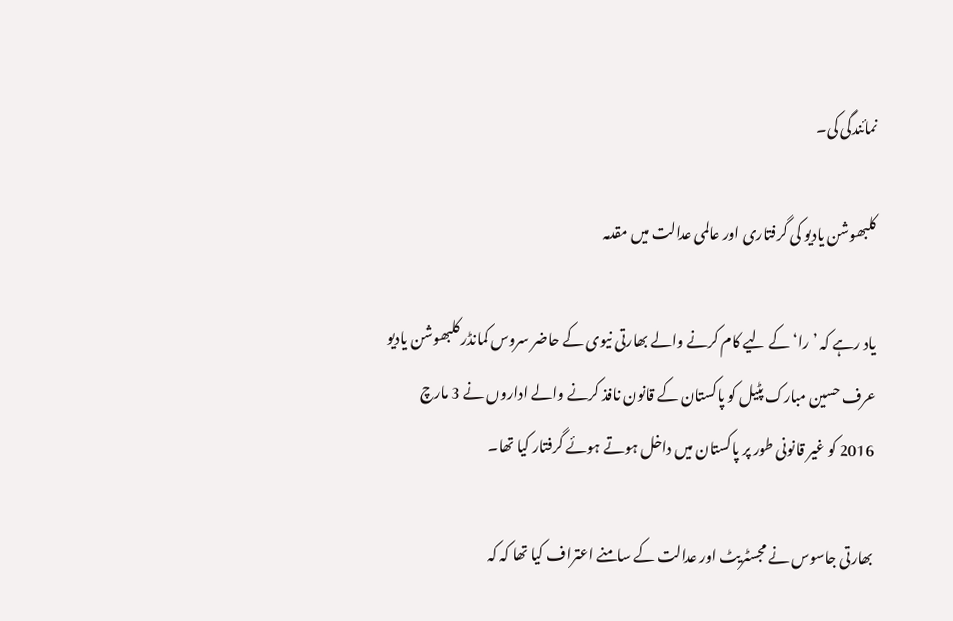نمائندگی کی۔

کلبھوشن یادیو کی گرفتاری اور عالمی عدالت میں مقدمہ

یاد رہے کہ ’را‘ کے لیے کام کرنے والے بھارتی نیوی کے حاضر سروس کمانڈر کلبھوشن یادیو عرف حسین مبارک پٹیل کو پاکستان کے قانون نافذ کرنے والے اداروں نے 3 مارچ 2016 کو غیر قانونی طور پر پاکستان میں داخل ہوتے ہوئے گرفتار کیا تھا۔

بھارتی جاسوس نے مجسٹریٹ اور عدالت کے سامنے اعتراف کیا تھا کہ کہ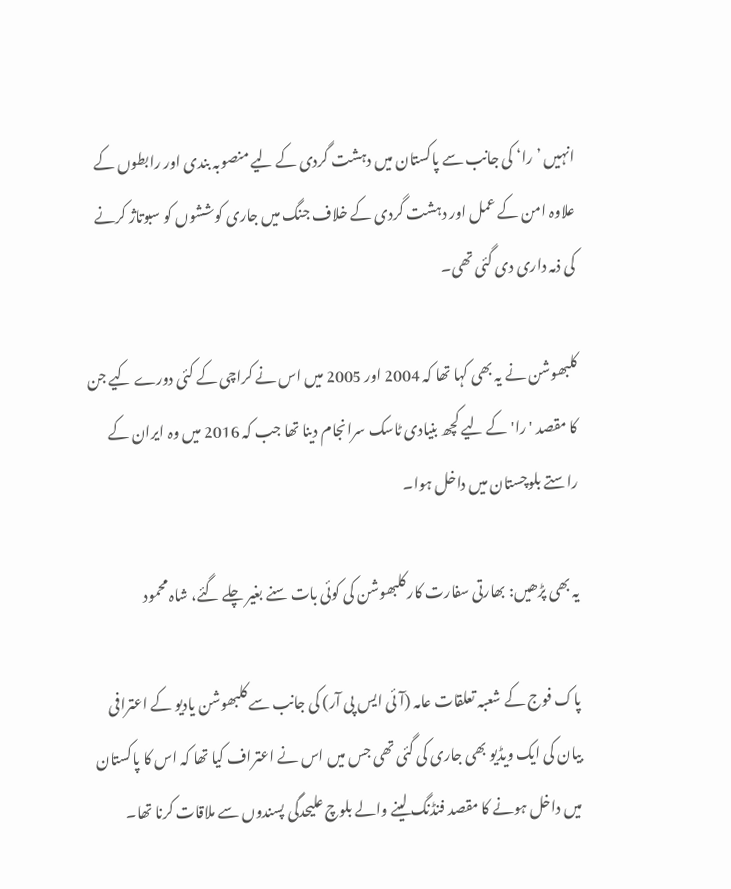انہیں ’را‘ کی جانب سے پاکستان میں دہشت گردی کے لیے منصوبہ بندی اور رابطوں کے علاوہ امن کے عمل اور دہشت گردی کے خلاف جنگ میں جاری کوششوں کو سبوتاژ کرنے کی ذمہ داری دی گئی تھی۔

کلبھوشن نے یہ بھی کہا تھا کہ 2004 اور 2005 میں اس نے کراچی کے کئی دورے کیے جن کا مقصد 'را' کے لیے کچھ بنیادی ٹاسک سرانجام دینا تھا جب کہ 2016 میں وہ ایران کے راستے بلوچستان میں داخل ہوا۔

یہ بھی پڑھیں: بھارتی سفارت کار کلبھوشن کی کوئی بات سنے بغیر چلے گئے، شاہ محمود

پاک فوج کے شعبہ تعلقات عامہ (آئی ایس پی آر) کی جانب سے کلبھوشن یادیو کے اعترافی بیان کی ایک ویڈیو بھی جاری کی گئی تھی جس میں اس نے اعتراف کیا تھا کہ اس کا پاکستان میں داخل ہونے کا مقصد فنڈنگ لینے والے بلوچ علیحدگی پسندوں سے ملاقات کرنا تھا۔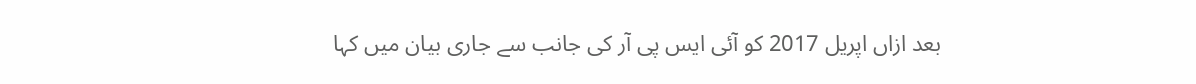بعد ازاں اپریل 2017 کو آئی ایس پی آر کی جانب سے جاری بیان میں کہا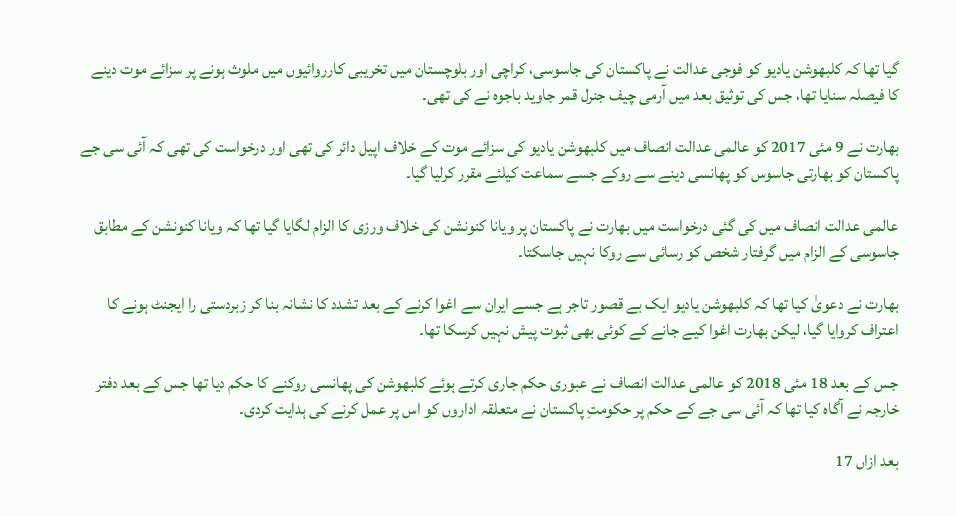گیا تھا کہ کلبھوشن یادیو کو فوجی عدالت نے پاکستان کی جاسوسی، کراچی اور بلوچستان میں تخریبی کارروائیوں میں ملوث ہونے پر سزائے موت دینے کا فیصلہ سنایا تھا، جس کی توثیق بعد میں آرمی چیف جنرل قمر جاوید باجوہ نے کی تھی۔

بھارت نے 9 مئی 2017 کو عالمی عدالت انصاف میں کلبھوشن یادیو کی سزائے موت کے خلاف اپیل دائر کی تھی اور درخواست کی تھی کہ آئی سی جے پاکستان کو بھارتی جاسوس کو پھانسی دینے سے روکے جسے سماعت کیلئے مقرر کرلیا گیا۔

عالمی عدالت انصاف میں کی گئی درخواست میں بھارت نے پاکستان پر ویانا کنونشن کی خلاف ورزی کا الزام لگایا گیا تھا کہ ویانا کنونشن کے مطابق جاسوسی کے الزام میں گرفتار شخص کو رسائی سے روکا نہیں جاسکتا۔

بھارت نے دعویٰ کیا تھا کہ کلبھوشن یادیو ایک بے قصور تاجر ہے جسے ایران سے اغوا کرنے کے بعد تشدد کا نشانہ بنا کر زبردستی را ایجنٹ ہونے کا اعتراف کروایا گیا، لیکن بھارت اغوا کیے جانے کے کوئی بھی ثبوت پیش نہیں کرسکا تھا۔

جس کے بعد 18 مئی 2018 کو عالمی عدالت انصاف نے عبوری حکم جاری کرتے ہوئے کلبھوشن کی پھانسی روکنے کا حکم دیا تھا جس کے بعد دفتر خارجہ نے آگاہ کیا تھا کہ آئی سی جے کے حکم پر حکومتِ پاکستان نے متعلقہ اداروں کو اس پر عمل کرنے کی ہدایت کردی۔

بعد ازاں 17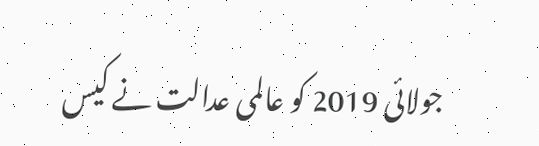جولائی 2019 کو عالمی عدالت نے کیس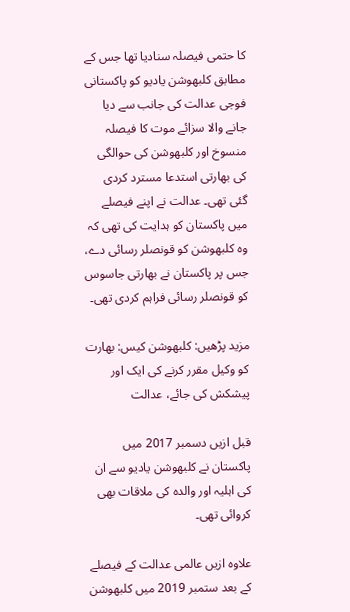کا حتمی فیصلہ سنادیا تھا جس کے مطابق کلبھوشن یادیو کو پاکستانی فوجی عدالت کی جانب سے دیا جانے والا سزائے موت کا فیصلہ منسوخ اور کلبھوشن کی حوالگی کی بھارتی استدعا مسترد کردی گئی تھی۔ عدالت نے اپنے فیصلے میں پاکستان کو ہدایت کی تھی کہ وہ کلبھوشن کو قونصلر رسائی دے، جس پر پاکستان نے بھارتی جاسوس کو قونصلر رسائی فراہم کردی تھی۔

مزید پڑھیں: کلبھوشن کیس: بھارت کو وکیل مقرر کرنے کی ایک اور پیشکش کی جائے، عدالت

قبل ازیں دسمبر 2017 میں پاکستان نے کلبھوشن یادیو سے ان کی اہلیہ اور والدہ کی ملاقات بھی کروائی تھی۔

علاوہ ازیں عالمی عدالت کے فیصلے کے بعد ستمبر 2019 میں کلبھوشن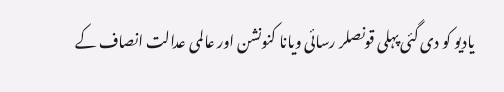یادیو کو دی گئی پہلی قونصلر رسائی ویانا کنونشن اور عالمی عدالت انصاف کے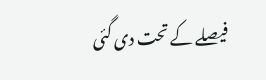فیصلے کے تحت دی گئی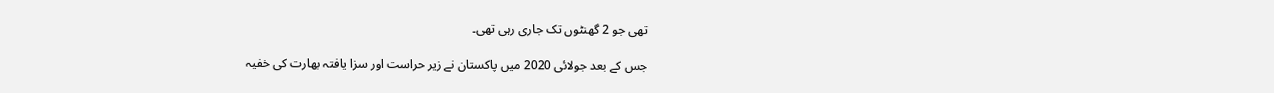تھی جو 2 گھنٹوں تک جاری رہی تھی۔

جس کے بعد جولائی 2020 میں پاکستان نے زیر حراست اور سزا یافتہ بھارت کی خفیہ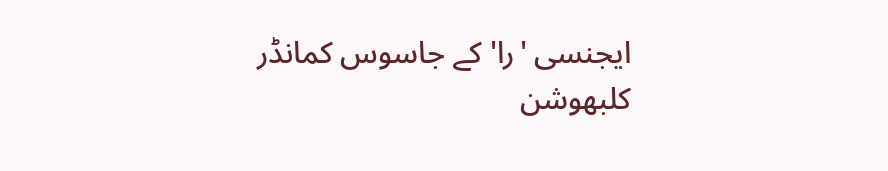ایجنسی 'را' کے جاسوس کمانڈر کلبھوشن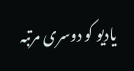یادیو کو دوسری مرتبہ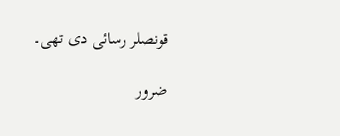قونصلر رسائی دی تھی۔

ضرور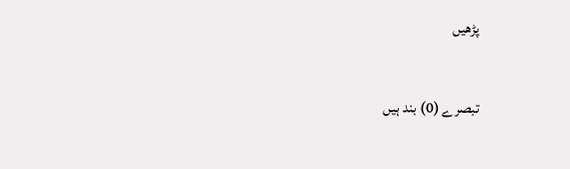پڑھیں

تبصرے (0) بند ہیں